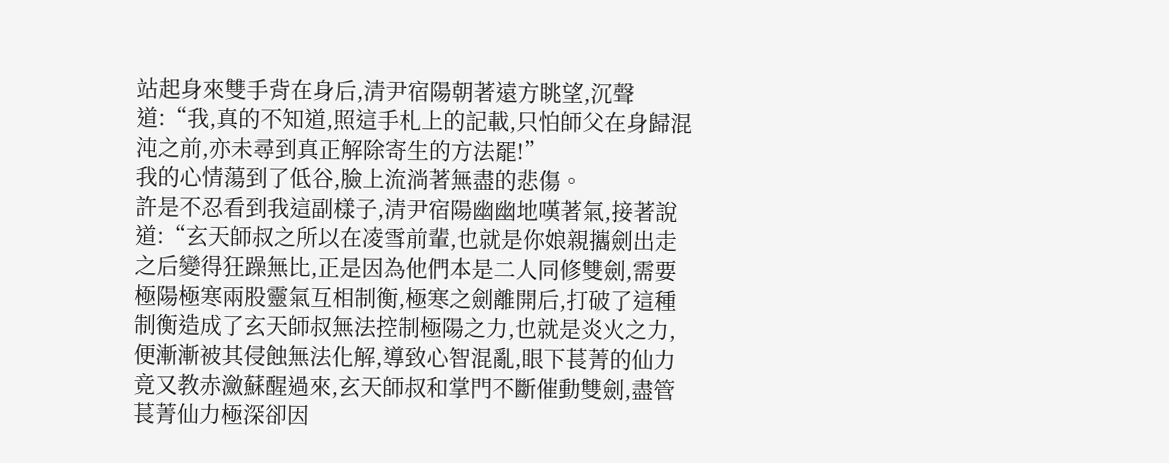站起身來雙手背在身后,清尹宿陽朝著遠方眺望,沉聲道:“我,真的不知道,照這手札上的記載,只怕師父在身歸混沌之前,亦未尋到真正解除寄生的方法罷!”
我的心情蕩到了低谷,臉上流淌著無盡的悲傷。
許是不忍看到我這副樣子,清尹宿陽幽幽地嘆著氣,接著說道:“玄天師叔之所以在凌雪前輩,也就是你娘親攜劍出走之后變得狂躁無比,正是因為他們本是二人同修雙劍,需要極陽極寒兩股靈氣互相制衡,極寒之劍離開后,打破了這種制衡造成了玄天師叔無法控制極陽之力,也就是炎火之力,便漸漸被其侵蝕無法化解,導致心智混亂,眼下萇菁的仙力竟又教赤瀲蘇醒過來,玄天師叔和掌門不斷催動雙劍,盡管萇菁仙力極深卻因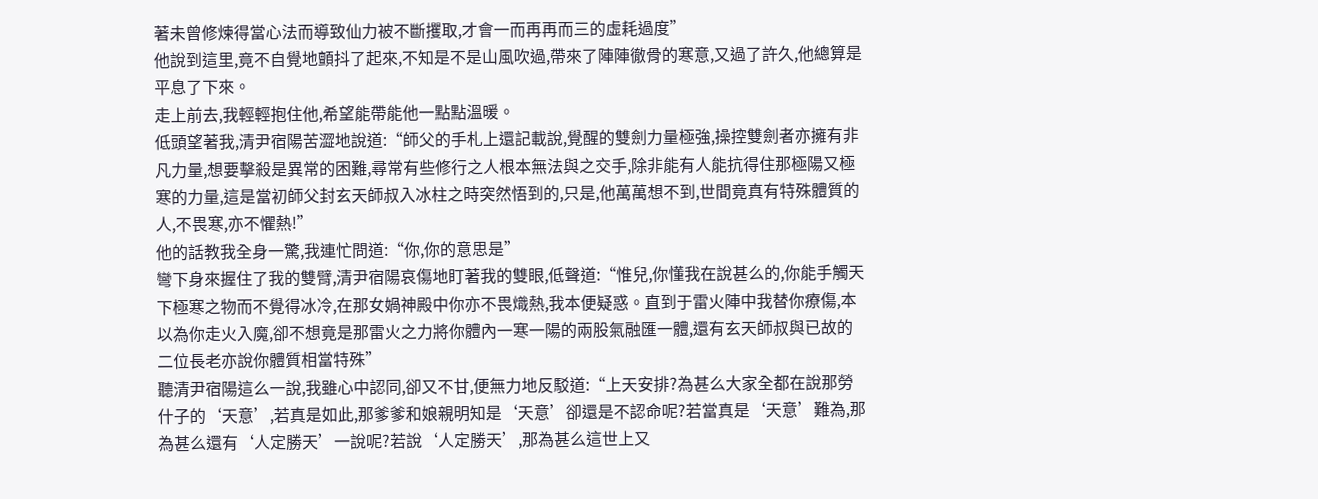著未曾修煉得當心法而導致仙力被不斷攫取,才會一而再再而三的虛耗過度”
他說到這里,竟不自覺地顫抖了起來,不知是不是山風吹過,帶來了陣陣徹骨的寒意,又過了許久,他總算是平息了下來。
走上前去,我輕輕抱住他,希望能帶能他一點點溫暖。
低頭望著我,清尹宿陽苦澀地說道:“師父的手札上還記載說,覺醒的雙劍力量極強,操控雙劍者亦擁有非凡力量,想要擊殺是異常的困難,尋常有些修行之人根本無法與之交手,除非能有人能抗得住那極陽又極寒的力量,這是當初師父封玄天師叔入冰柱之時突然悟到的,只是,他萬萬想不到,世間竟真有特殊體質的人,不畏寒,亦不懼熱!”
他的話教我全身一驚,我連忙問道:“你,你的意思是”
彎下身來握住了我的雙臂,清尹宿陽哀傷地盯著我的雙眼,低聲道:“惟兒,你懂我在說甚么的,你能手觸天下極寒之物而不覺得冰冷,在那女媧神殿中你亦不畏熾熱,我本便疑惑。直到于雷火陣中我替你療傷,本以為你走火入魔,卻不想竟是那雷火之力將你體內一寒一陽的兩股氣融匯一體,還有玄天師叔與已故的二位長老亦說你體質相當特殊”
聽清尹宿陽這么一說,我雖心中認同,卻又不甘,便無力地反駁道:“上天安排?為甚么大家全都在說那勞什子的‘天意’,若真是如此,那爹爹和娘親明知是‘天意’卻還是不認命呢?若當真是‘天意’難為,那為甚么還有‘人定勝天’一說呢?若說‘人定勝天’,那為甚么這世上又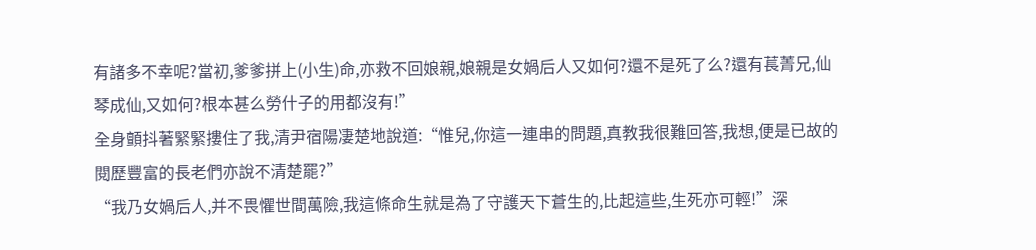有諸多不幸呢?當初,爹爹拼上(小生)命,亦救不回娘親,娘親是女媧后人又如何?還不是死了么?還有萇菁兄,仙琴成仙,又如何?根本甚么勞什子的用都沒有!”
全身顫抖著緊緊摟住了我,清尹宿陽凄楚地說道:“惟兒,你這一連串的問題,真教我很難回答,我想,便是已故的閱歷豐富的長老們亦說不清楚罷?”
“我乃女媧后人,并不畏懼世間萬險,我這條命生就是為了守護天下蒼生的,比起這些,生死亦可輕!”深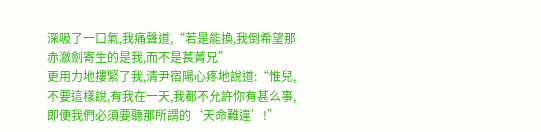深吸了一口氣,我痛聲道,“若是能換,我倒希望那赤瀲劍寄生的是我,而不是萇菁兄”
更用力地摟緊了我,清尹宿陽心疼地說道:“惟兒,不要這樣說,有我在一天,我都不允許你有甚么事,即便我們必須要聽那所謂的‘天命難違’!”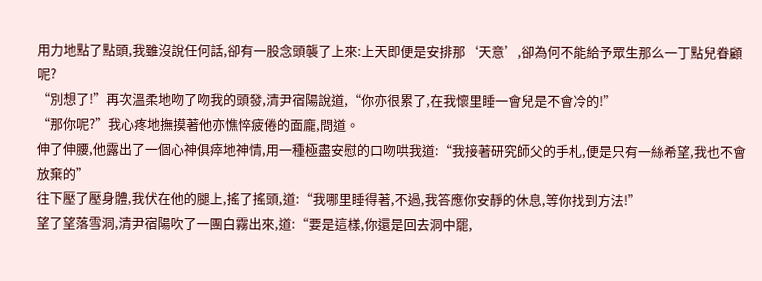用力地點了點頭,我雖沒說任何話,卻有一股念頭襲了上來:上天即便是安排那‘天意’,卻為何不能給予眾生那么一丁點兒眷顧呢?
“別想了!”再次溫柔地吻了吻我的頭發,清尹宿陽說道,“你亦很累了,在我懷里睡一會兒是不會冷的!”
“那你呢?”我心疼地撫摸著他亦憔悴疲倦的面龐,問道。
伸了伸腰,他露出了一個心神俱瘁地神情,用一種極盡安慰的口吻哄我道:“我接著研究師父的手札,便是只有一絲希望,我也不會放棄的”
往下壓了壓身體,我伏在他的腿上,搖了搖頭,道:“我哪里睡得著,不過,我答應你安靜的休息,等你找到方法!”
望了望落雪洞,清尹宿陽吹了一團白霧出來,道:“要是這樣,你還是回去洞中罷,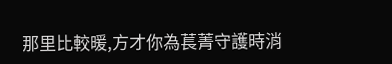那里比較暖,方才你為萇菁守護時消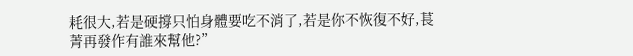耗很大,若是硬撐只怕身體要吃不消了,若是你不恢復不好,萇菁再發作有誰來幫他?”